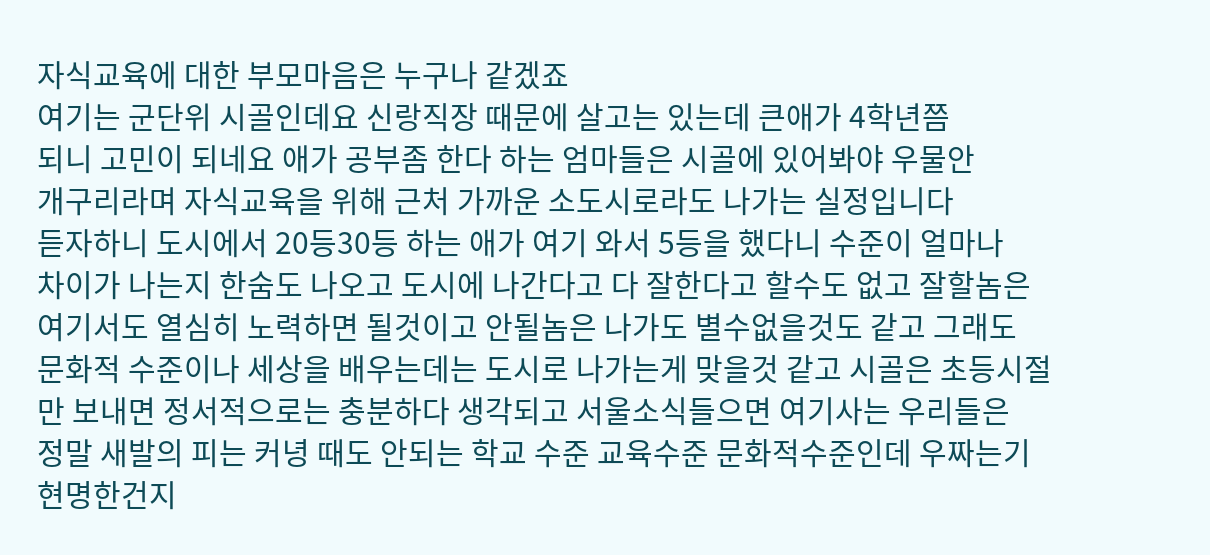자식교육에 대한 부모마음은 누구나 같겠죠
여기는 군단위 시골인데요 신랑직장 때문에 살고는 있는데 큰애가 4학년쯤
되니 고민이 되네요 애가 공부좀 한다 하는 엄마들은 시골에 있어봐야 우물안
개구리라며 자식교육을 위해 근처 가까운 소도시로라도 나가는 실정입니다
듣자하니 도시에서 20등30등 하는 애가 여기 와서 5등을 했다니 수준이 얼마나
차이가 나는지 한숨도 나오고 도시에 나간다고 다 잘한다고 할수도 없고 잘할놈은
여기서도 열심히 노력하면 될것이고 안될놈은 나가도 별수없을것도 같고 그래도
문화적 수준이나 세상을 배우는데는 도시로 나가는게 맞을것 같고 시골은 초등시절
만 보내면 정서적으로는 충분하다 생각되고 서울소식들으면 여기사는 우리들은
정말 새발의 피는 커녕 때도 안되는 학교 수준 교육수준 문화적수준인데 우짜는기
현명한건지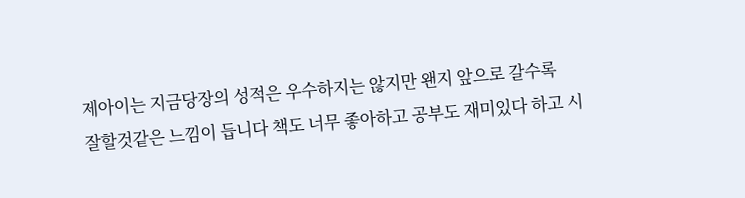제아이는 지금당장의 성적은 우수하지는 않지만 왠지 앞으로 갈수록
잘할것같은 느낌이 듭니다 책도 너무 좋아하고 공부도 재미있다 하고 시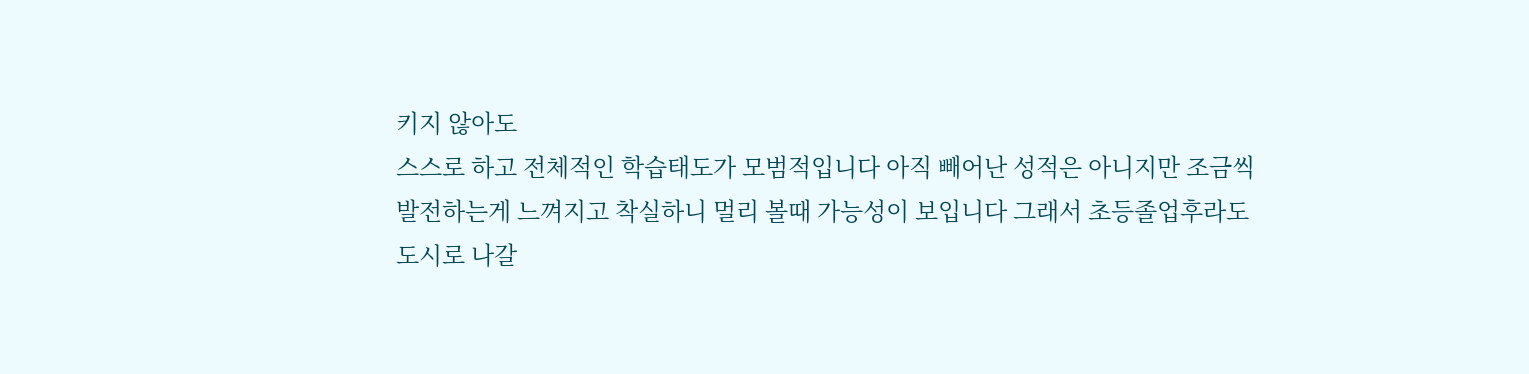키지 않아도
스스로 하고 전체적인 학습태도가 모범적입니다 아직 빼어난 성적은 아니지만 조금씩
발전하는게 느껴지고 착실하니 멀리 볼때 가능성이 보입니다 그래서 초등졸업후라도
도시로 나갈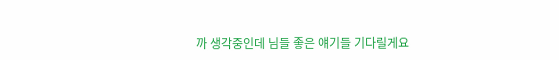까 생각중인데 님들 좋은 얘기들 기다릴게요